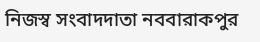নিজস্ব সংবাদদাতা নববারাকপুর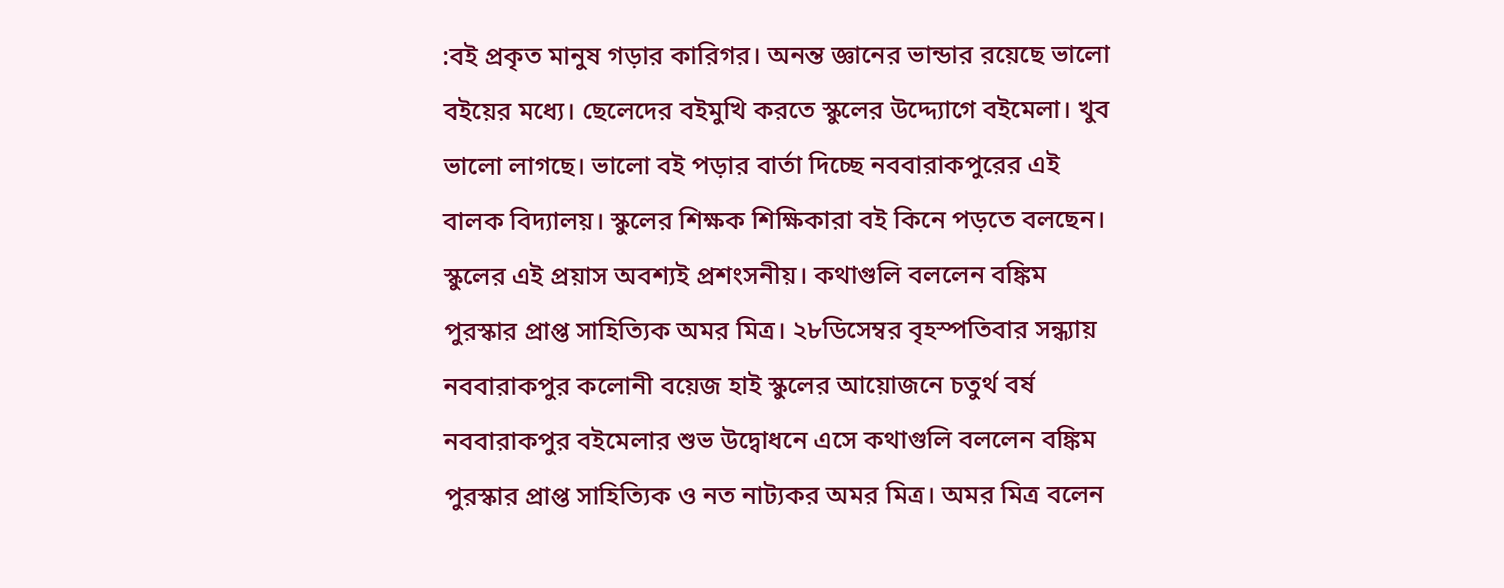:বই প্রকৃত মানুষ গড়ার কারিগর। অনন্ত জ্ঞানের ভান্ডার রয়েছে ভালো বইয়ের মধ্যে। ছেলেদের বইমুখি করতে স্কুলের উদ্দ্যোগে বইমেলা। খুব ভালো লাগছে। ভালো বই পড়ার বার্তা দিচ্ছে নববারাকপুরের এই বালক বিদ্যালয়। স্কুলের শিক্ষক শিক্ষিকারা বই কিনে পড়তে বলছেন। স্কুলের এই প্রয়াস অবশ্যই প্রশংসনীয়। কথাগুলি বললেন বঙ্কিম পুরস্কার প্রাপ্ত সাহিত্যিক অমর মিত্র। ২৮ডিসেম্বর বৃহস্পতিবার সন্ধ্যায় নববারাকপুর কলোনী বয়েজ হাই স্কুলের আয়োজনে চতুর্থ বর্ষ নববারাকপুর বইমেলার শুভ উদ্বোধনে এসে কথাগুলি বললেন বঙ্কিম পুরস্কার প্রাপ্ত সাহিত্যিক ও নত নাট্যকর অমর মিত্র। অমর মিত্র বলেন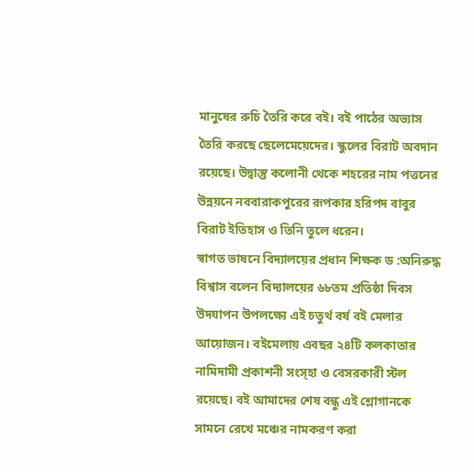মানুষের রুচি তৈরি করে বই। বই পাঠের অভ্যাস তৈরি করছে ছেলেমেয়েদের। স্কুলের বিরাট অবদান রয়েছে। উদ্বাস্তু কলোনী থেকে শহরের নাম পত্তনের উন্নয়নে নববারাকপুরের রূপকার হরিপদ বাবুর বিরাট ইতিহাস ও তিনি তুলে ধরেন।
স্বাগত ভাষনে বিদ্যালয়ের প্রধান শিক্ষক ড :অনিরুদ্ধ বিশ্বাস বলেন বিদ্যালয়ের ৬৮তম প্রতিষ্ঠা দিবস উদযাপন উপলক্ষ্যে এই চতুর্থ বর্ষ বই মেলার আয়োজন। বইমেলায় এবছর ২৪টি কলকাতার নামিদামী প্রকাশনী সংস্হা ও বেসরকারী স্টল রয়েছে। বই আমাদের শেষ বন্ধু এই শ্লোগানকে সামনে রেখে মঞ্চের নামকরণ করা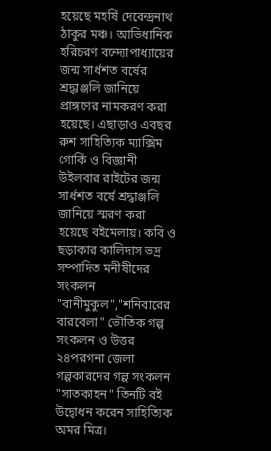হয়েছে মহর্ষি দেবেন্দ্রনাথ ঠাকুর মঞ্চ। আভিধানিক হরিচরণ বন্দ্যোপাধ্যায়ের জন্ম সার্ধশত বর্ষের শ্রদ্ধাঞ্জলি জানিয়ে প্রাঙ্গণের নামকরণ করা হয়েছে। এছাড়াও এবছর রুশ সাহিত্যিক ম্যাক্সিম গোর্কি ও বিজ্ঞানী উইলবার রাইটের জন্ম সার্ধশত বর্ষে শ্রদ্ধাঞ্জলি জানিয়ে স্মরণ করা হয়েছে বইমেলায়। কবি ও ছড়াকার কালিদাস ভদ্র সম্পাদিত মনীষীদের সংকলন "বানীমুকুল","শনিবারের বারবেলা" ভৌতিক গল্প সংকলন ও উত্তর ২৪পরগনা জেলা গল্পকারদের গল্প সংকলন "সাতকাহন" তিনটি বই উদ্বোধন করেন সাহিত্যিক অমর মিত্র।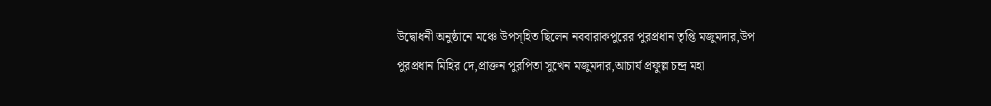উদ্বোধনী অনুষ্ঠানে মঞ্চে উপস্হিত ছিলেন নববারাকপুরের পুরপ্রধান তৃপ্তি মজুমদার,উপ পুরপ্রধান মিহির দে,প্রাক্তন পুরপিতা সুখেন মজুমদার,আচার্য প্রফুল্ল চন্দ্র মহা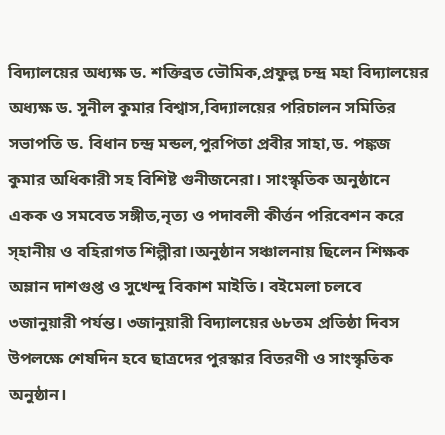বিদ্যালয়ের অধ্যক্ষ ড. শক্তিব্রত ভৌমিক,প্রফুল্ল চন্দ্র মহা বিদ্যালয়ের অধ্যক্ষ ড. সুনীল কুমার বিশ্বাস,বিদ্যালয়ের পরিচালন সমিতির সভাপতি ড. বিধান চন্দ্র মন্ডল,পুরপিতা প্রবীর সাহা,ড. পঙ্কজ কুমার অধিকারী সহ বিশিষ্ট গুনীজনেরা। সাংস্কৃতিক অনুষ্ঠানে একক ও সমবেত সঙ্গীত,নৃত্য ও পদাবলী কীর্ত্তন পরিবেশন করে স্হানীয় ও বহিরাগত শিল্পীরা।অনুষ্ঠান সঞ্চালনায় ছিলেন শিক্ষক অম্লান দাশগুপ্ত ও সুখেন্দু বিকাশ মাইতি। বইমেলা চলবে ৩জানুয়ারী পর্যন্ত। ৩জানুয়ারী বিদ্যালয়ের ৬৮তম প্রতিষ্ঠা দিবস উপলক্ষে শেষদিন হবে ছাত্রদের পুরস্কার বিতরণী ও সাংস্কৃতিক অনুষ্ঠান।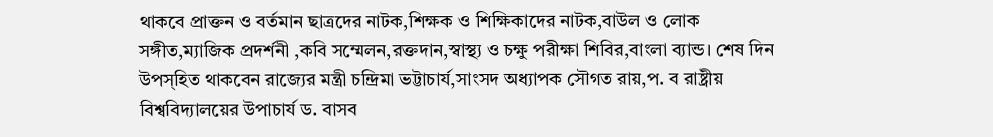থাকবে প্রাক্তন ও বর্তমান ছাত্রদের নাটক,শিক্ষক ও শিক্ষিকাদের নাটক,বাউল ও লোক সঙ্গীত,ম্যাজিক প্রদর্শনী ,কবি সম্মেলন,রক্তদান,স্বাস্থ্য ও চক্ষু পরীক্ষা শিবির,বাংলা ব্যান্ড। শেষ দিন উপস্হিত থাকবেন রাজ্যের মন্ত্রী চন্দ্রিমা ভট্টাচার্য,সাংসদ অধ্যাপক সৌগত রায়,প. ব রাষ্ট্রীয় বিশ্ববিদ্যালয়ের উপাচার্য ড. বাসব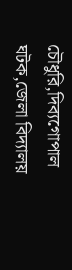চৌধুরি,দিব্যগোপাল ঘটক,জেলা বিদ্যালয়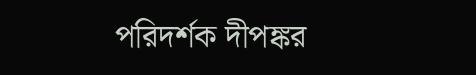পরিদর্শক দীপঙ্কর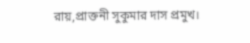রায়,প্রাক্তনী সুকুমার দাস প্রমুখ।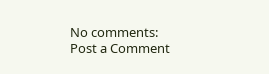No comments:
Post a Comment